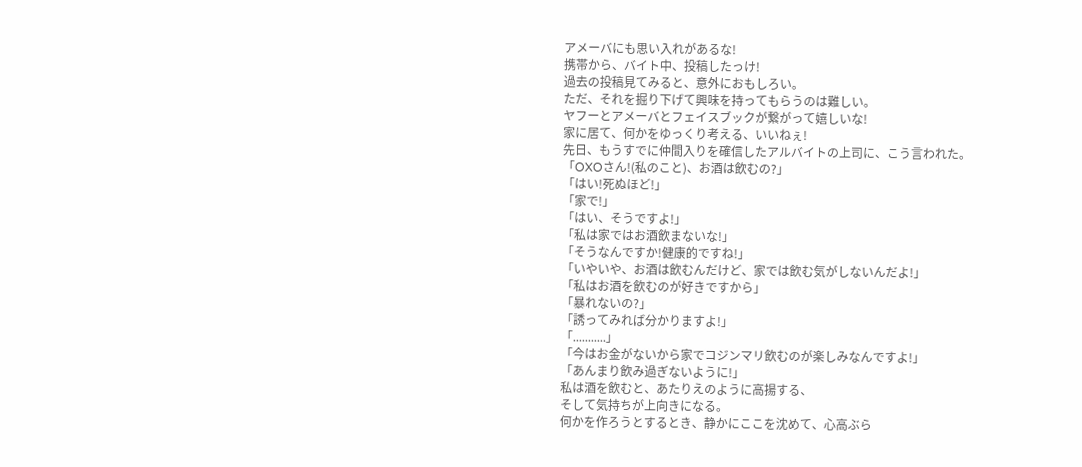アメーバにも思い入れがあるな!
携帯から、バイト中、投稿したっけ!
過去の投稿見てみると、意外におもしろい。
ただ、それを掘り下げて興味を持ってもらうのは難しい。
ヤフーとアメーバとフェイスブックが繋がって嬉しいな!
家に居て、何かをゆっくり考える、いいねぇ!
先日、もうすでに仲間入りを確信したアルバイトの上司に、こう言われた。
「OXOさん!(私のこと)、お酒は飲むの?」
「はい!死ぬほど!」
「家で!」
「はい、そうですよ!」
「私は家ではお酒飲まないな!」
「そうなんですか!健康的ですね!」
「いやいや、お酒は飲むんだけど、家では飲む気がしないんだよ!」
「私はお酒を飲むのが好きですから」
「暴れないの?」
「誘ってみれば分かりますよ!」
「...........」
「今はお金がないから家でコジンマリ飲むのが楽しみなんですよ!」
「あんまり飲み過ぎないように!」
私は酒を飲むと、あたりえのように高揚する、
そして気持ちが上向きになる。
何かを作ろうとするとき、静かにここを沈めて、心高ぶら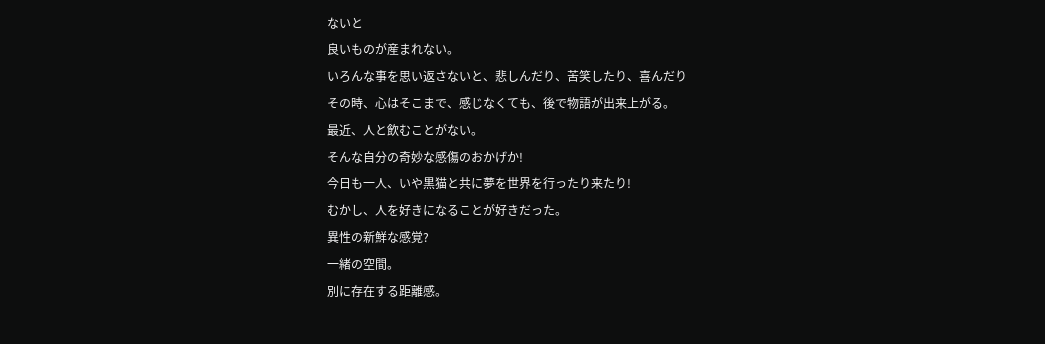ないと
良いものが産まれない。
いろんな事を思い返さないと、悲しんだり、苦笑したり、喜んだり
その時、心はそこまで、感じなくても、後で物語が出来上がる。
最近、人と飲むことがない。
そんな自分の奇妙な感傷のおかげか!
今日も一人、いや黒猫と共に夢を世界を行ったり来たり!
むかし、人を好きになることが好きだった。
異性の新鮮な感覚?
一緒の空間。
別に存在する距離感。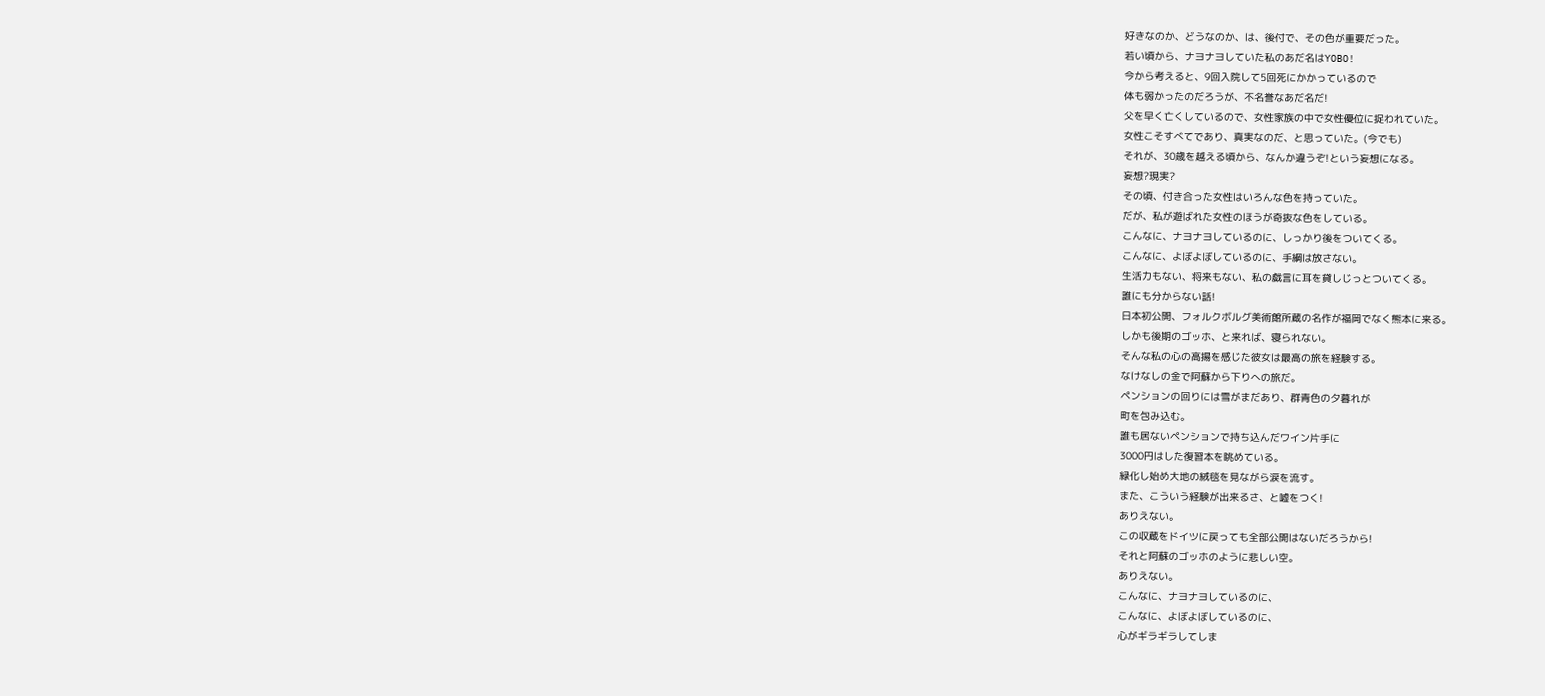好きなのか、どうなのか、は、後付で、その色が重要だった。
若い頃から、ナヨナヨしていた私のあだ名はYOBO!
今から考えると、9回入院して5回死にかかっているので
体も弱かったのだろうが、不名誉なあだ名だ!
父を早く亡くしているので、女性家族の中で女性優位に捉われていた。
女性こそすべてであり、真実なのだ、と思っていた。(今でも)
それが、30歳を越える頃から、なんか違うぞ!という妄想になる。
妄想?現実?
その頃、付き合った女性はいろんな色を持っていた。
だが、私が遊ばれた女性のほうが奇抜な色をしている。
こんなに、ナヨナヨしているのに、しっかり後をついてくる。
こんなに、よぼよぼしているのに、手綱は放さない。
生活力もない、将来もない、私の戯言に耳を貸しじっとついてくる。
誰にも分からない話!
日本初公開、フォルクボルグ美術館所蔵の名作が福岡でなく熊本に来る。
しかも後期のゴッホ、と来れば、寝られない。
そんな私の心の高揚を感じた彼女は最高の旅を経験する。
なけなしの金で阿蘇から下りへの旅だ。
ペンションの回りには雪がまだあり、群青色の夕暮れが
町を包み込む。
誰も居ないペンションで持ち込んだワイン片手に
3000円はした復習本を眺めている。
緑化し始め大地の絨毯を見ながら涙を流す。
また、こういう経験が出来るさ、と嘘をつく!
ありえない。
この収蔵をドイツに戻っても全部公開はないだろうから!
それと阿蘇のゴッホのように悲しい空。
ありえない。
こんなに、ナヨナヨしているのに、
こんなに、よぼよぼしているのに、
心がギラギラしてしま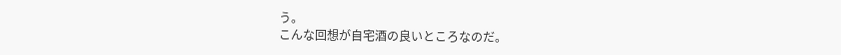う。
こんな回想が自宅酒の良いところなのだ。